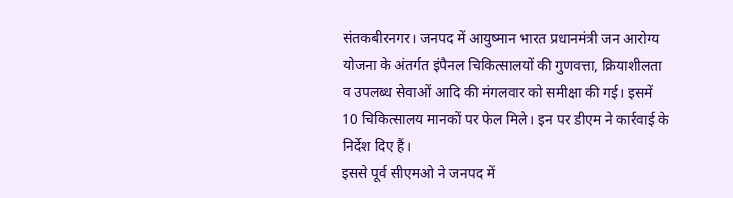संतकबीरनगर। जनपद में आयुष्मान भारत प्रधानमंत्री जन आरोग्य योजना के अंतर्गत इंपैनल चिकित्सालयों की गुणवत्ता, क्रियाशीलता व उपलब्ध सेवाओं आदि की मंगलवार को समीक्षा की गई। इसमें 10 चिकित्सालय मानकों पर फेल मिले। इन पर डीएम ने कार्रवाई के निर्देश दिए हैं।
इससे पूर्व सीएमओ ने जनपद में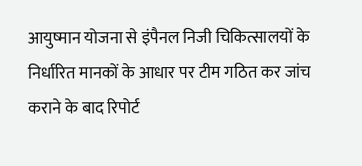आयुष्मान योजना से इंपैनल निजी चिकित्सालयों के निर्धारित मानकों के आधार पर टीम गठित कर जांच कराने के बाद रिपोर्ट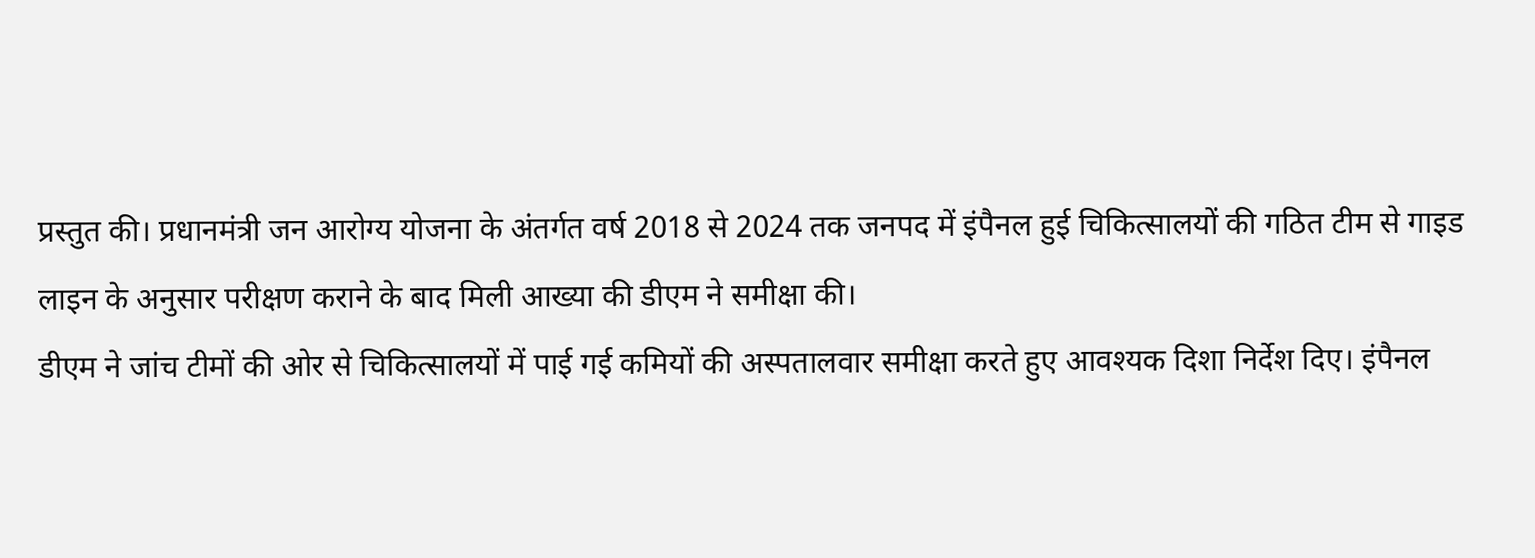प्रस्तुत की। प्रधानमंत्री जन आरोग्य योजना के अंतर्गत वर्ष 2018 से 2024 तक जनपद में इंपैनल हुई चिकित्सालयों की गठित टीम से गाइड लाइन के अनुसार परीक्षण कराने के बाद मिली आख्या की डीएम ने समीक्षा की।
डीएम ने जांच टीमों की ओर से चिकित्सालयों में पाई गई कमियों की अस्पतालवार समीक्षा करते हुए आवश्यक दिशा निर्देश दिए। इंपैनल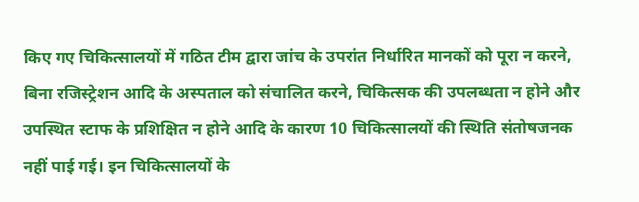किए गए चिकित्सालयों में गठित टीम द्वारा जांच के उपरांत निर्धारित मानकों को पूरा न करने, बिना रजिस्ट्रेशन आदि के अस्पताल को संचालित करने, चिकित्सक की उपलब्धता न होने और उपस्थित स्टाफ के प्रशिक्षित न होने आदि के कारण 10 चिकित्सालयों की स्थिति संतोषजनक नहीं पाई गई। इन चिकित्सालयों के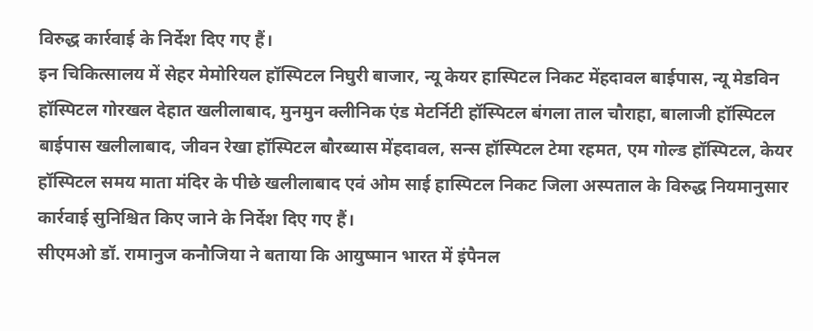विरुद्ध कार्रवाई के निर्देश दिए गए हैं।
इन चिकित्सालय में सेहर मेमोरियल हॉस्पिटल निघुरी बाजार, न्यू केयर हास्पिटल निकट मेंहदावल बाईपास, न्यू मेडविन हॉस्पिटल गोरखल देहात खलीलाबाद, मुनमुन क्लीनिक एंड मेटर्निटी हॉस्पिटल बंगला ताल चौराहा, बालाजी हॉस्पिटल बाईपास खलीलाबाद, जीवन रेखा हॉस्पिटल बौरब्यास मेंहदावल, सन्स हॉस्पिटल टेमा रहमत, एम गोल्ड हॉस्पिटल, केयर हॉस्पिटल समय माता मंदिर के पीछे खलीलाबाद एवं ओम साई हास्पिटल निकट जिला अस्पताल के विरुद्ध नियमानुसार कार्रवाई सुनिश्चित किए जाने के निर्देश दिए गए हैं।
सीएमओ डॉ. रामानुज कनौजिया ने बताया कि आयुष्मान भारत में इंपैनल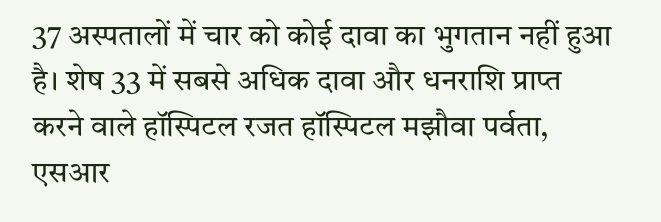37 अस्पतालों में चार को कोई दावा का भुगतान नहीं हुआ है। शेष 33 में सबसे अधिक दावा और धनराशि प्राप्त करने वाले हॉस्पिटल रजत हॉस्पिटल मझौवा पर्वता, एसआर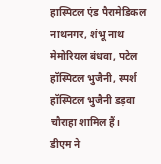हास्पिटल एंड पैरामेडिकल नाथनगर, शंभू नाथ मेमोरियल बंधवा, पटेल हॉस्पिटल भुजैनी, स्पर्श हॉस्पिटल भुजैनी डड़वा चौराहा शामिल हैं।
डीएम ने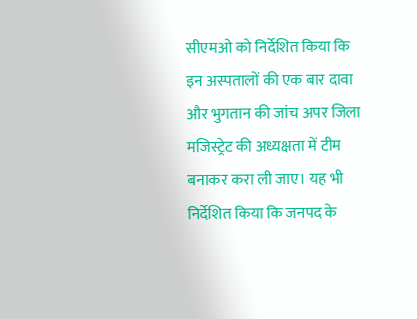सीएमओ को निर्देशित किया कि इन अस्पतालों की एक बार दावा और भुगतान की जांच अपर जिला मजिस्ट्रेट की अध्यक्षता में टीम बनाकर करा ली जाए। यह भी निर्देशित किया कि जनपद के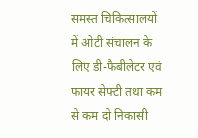समस्त चिकित्सालयों में ओटी संचालन के लिए डी-फैबीलेटर एवं फायर सेफ्टी तथा कम से कम दो निकासी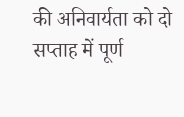की अनिवार्यता को दो सप्ताह में पूर्ण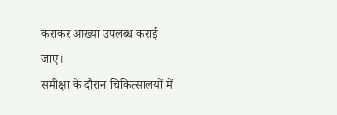कराकर आख्या उपलब्ध कराई जाए।
समीक्षा के दौरान चिकित्सालयों में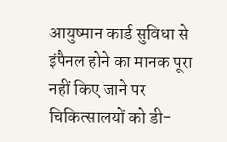आयुष्मान कार्ड सुविधा से इंपैनल होने का मानक पूरा नहीं किए जाने पर चिकित्सालयों को डी-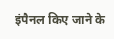इंपैनल किए जाने के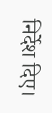निर्देश दिए।